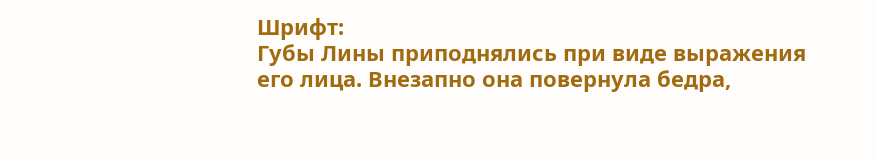Шрифт:
Губы Лины приподнялись при виде выражения его лица. Внезапно она повернула бедра,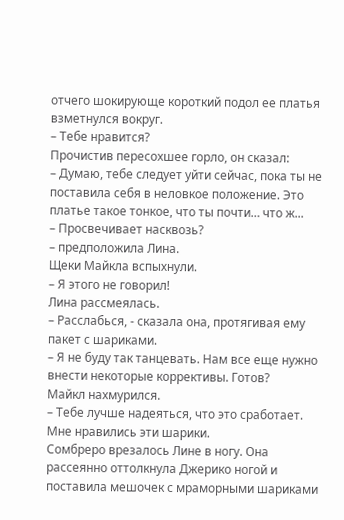отчего шокирующе короткий подол ее платья взметнулся вокруг.
– Тебе нравится?
Прочистив пересохшее горло, он сказал:
– Думаю, тебе следует уйти сейчас, пока ты не поставила себя в неловкое положение. Это платье такое тонкое, что ты почти… что ж...
– Просвечивает насквозь?
– предположила Лина.
Щеки Майкла вспыхнули.
– Я этого не говорил!
Лина рассмеялась.
– Расслабься, - сказала она, протягивая ему пакет с шариками.
– Я не буду так танцевать. Нам все еще нужно внести некоторые коррективы. Готов?
Майкл нахмурился.
– Тебе лучше надеяться, что это сработает. Мне нравились эти шарики.
Сомбреро врезалось Лине в ногу. Она рассеянно оттолкнула Джерико ногой и поставила мешочек с мраморными шариками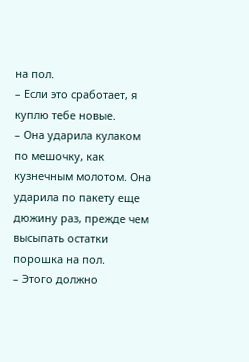на пол.
– Если это сработает, я куплю тебе новые.
– Она ударила кулаком по мешочку, как кузнечным молотом. Она ударила по пакету еще дюжину раз, прежде чем высыпать остатки порошка на пол.
– Этого должно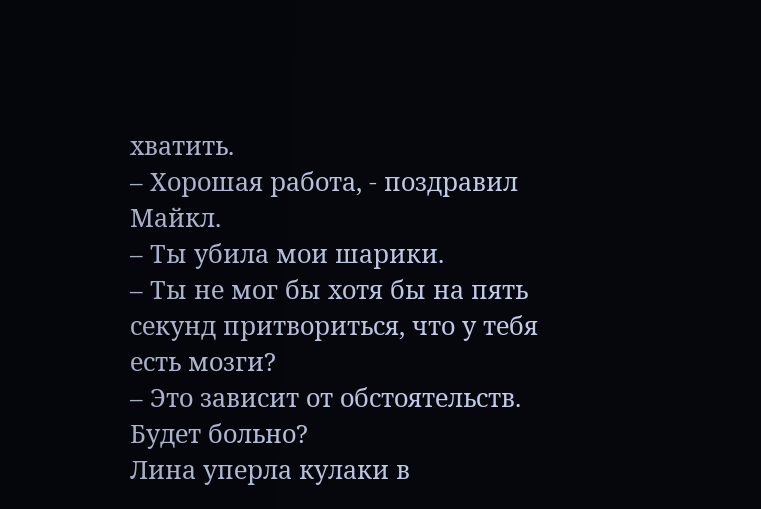хватить.
– Хорошая работа, - поздравил Майкл.
– Ты убила мои шарики.
– Ты не мог бы хотя бы на пять секунд притвориться, что у тебя есть мозги?
– Это зависит от обстоятельств. Будет больно?
Лина уперла кулаки в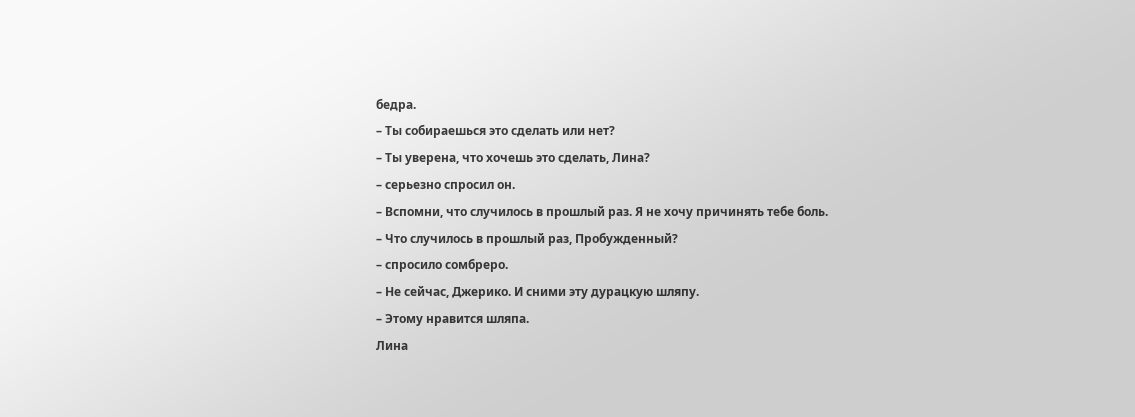бедра.
– Ты собираешься это сделать или нет?
– Ты уверена, что хочешь это сделать, Лина?
– серьезно спросил он.
– Вспомни, что случилось в прошлый раз. Я не хочу причинять тебе боль.
– Что случилось в прошлый раз, Пробужденный?
– спросило сомбреро.
– Не сейчас, Джерико. И сними эту дурацкую шляпу.
– Этому нравится шляпа.
Лина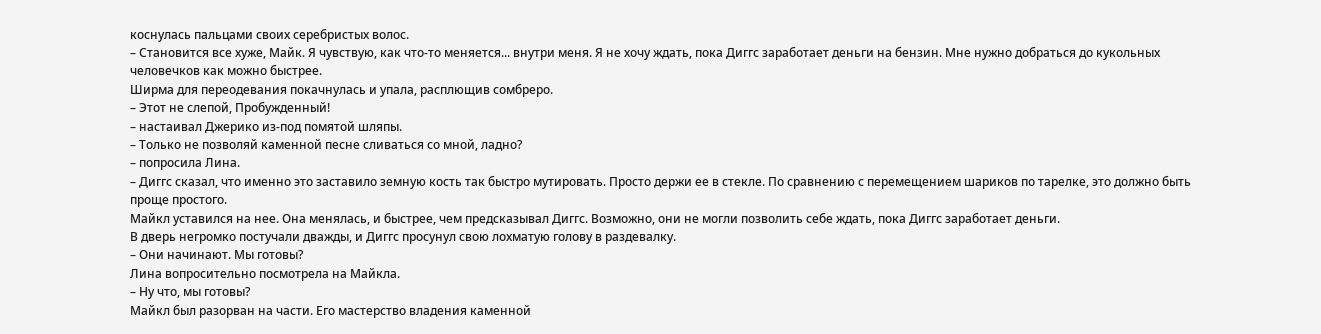коснулась пальцами своих серебристых волос.
– Становится все хуже, Майк. Я чувствую, как что-то меняется... внутри меня. Я не хочу ждать, пока Диггс заработает деньги на бензин. Мне нужно добраться до кукольных человечков как можно быстрее.
Ширма для переодевания покачнулась и упала, расплющив сомбреро.
– Этот не слепой, Пробужденный!
– настаивал Джерико из-под помятой шляпы.
– Только не позволяй каменной песне сливаться со мной, ладно?
– попросила Лина.
– Диггс сказал, что именно это заставило земную кость так быстро мутировать. Просто держи ее в стекле. По сравнению с перемещением шариков по тарелке, это должно быть проще простого.
Майкл уставился на нее. Она менялась, и быстрее, чем предсказывал Диггс. Возможно, они не могли позволить себе ждать, пока Диггс заработает деньги.
В дверь негромко постучали дважды, и Диггс просунул свою лохматую голову в раздевалку.
– Они начинают. Мы готовы?
Лина вопросительно посмотрела на Майкла.
– Ну что, мы готовы?
Майкл был разорван на части. Его мастерство владения каменной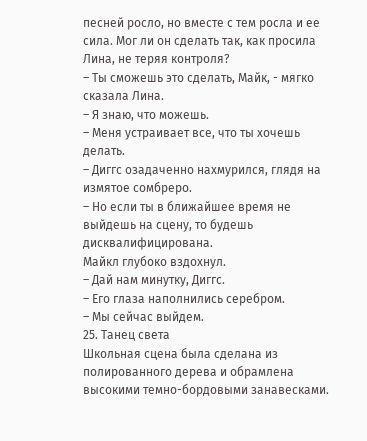песней росло, но вместе с тем росла и ее сила. Мог ли он сделать так, как просила Лина, не теряя контроля?
– Ты сможешь это сделать, Майк, - мягко сказала Лина.
– Я знаю, что можешь.
– Меня устраивает все, что ты хочешь делать.
– Диггс озадаченно нахмурился, глядя на измятое сомбреро.
– Но если ты в ближайшее время не выйдешь на сцену, то будешь дисквалифицирована.
Майкл глубоко вздохнул.
– Дай нам минутку, Диггс.
– Его глаза наполнились серебром.
– Мы сейчас выйдем.
25. Танец света
Школьная сцена была сделана из полированного дерева и обрамлена высокими темно-бордовыми занавесками.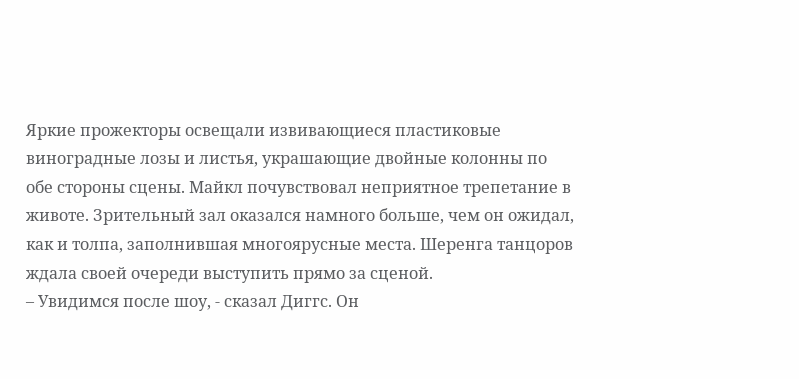Яркие прожекторы освещали извивающиеся пластиковые виноградные лозы и листья, украшающие двойные колонны по обе стороны сцены. Майкл почувствовал неприятное трепетание в животе. Зрительный зал оказался намного больше, чем он ожидал, как и толпа, заполнившая многоярусные места. Шеренга танцоров ждала своей очереди выступить прямо за сценой.
– Увидимся после шоу, - сказал Диггс. Он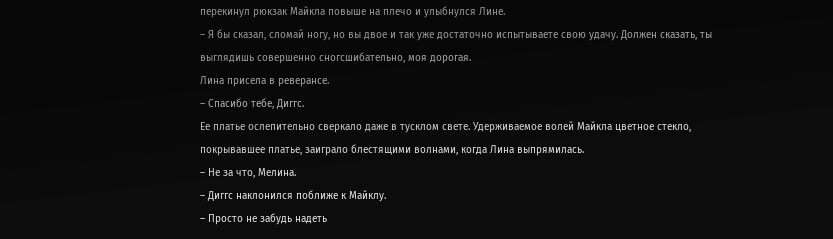перекинул рюкзак Майкла повыше на плечо и улыбнулся Лине.
– Я бы сказал, сломай ногу, но вы двое и так уже достаточно испытываете свою удачу. Должен сказать, ты выглядишь совершенно сногсшибательно, моя дорогая.
Лина присела в реверансе.
– Спасибо тебе, Диггс.
Ее платье ослепительно сверкало даже в тусклом свете. Удерживаемое волей Майкла цветное стекло, покрывавшее платье, заиграло блестящими волнами, когда Лина выпрямилась.
– Не за что, Мелина.
– Диггс наклонился поближе к Майклу.
– Просто не забудь надеть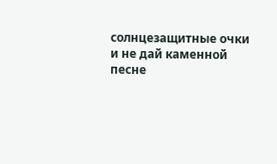солнцезащитные очки и не дай каменной песне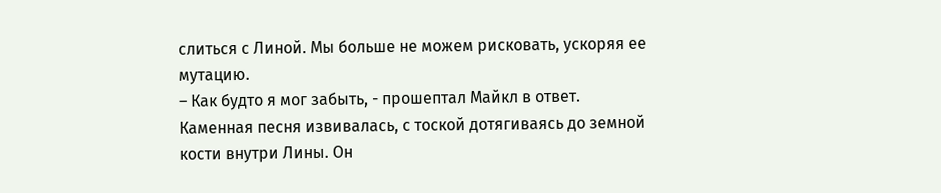слиться с Линой. Мы больше не можем рисковать, ускоряя ее мутацию.
– Как будто я мог забыть, - прошептал Майкл в ответ. Каменная песня извивалась, с тоской дотягиваясь до земной кости внутри Лины. Он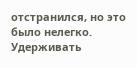отстранился, но это было нелегко. Удерживать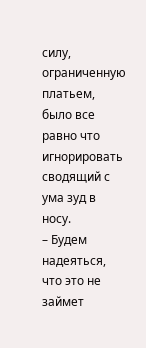силу, ограниченную платьем, было все равно что игнорировать сводящий с ума зуд в носу.
– Будем надеяться, что это не займет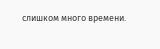слишком много времени.